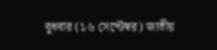বুধবার (১৬ সেপ্টেম্বর) জাতীয়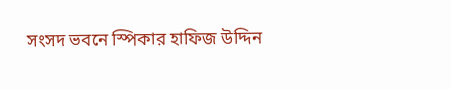সংসদ ভবনে স্পিকার হাফিজ উদ্দিন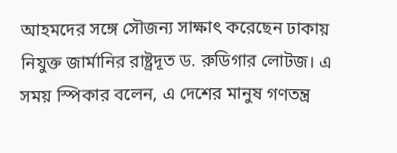আহমদের সঙ্গে সৌজন্য সাক্ষাৎ করেছেন ঢাকায় নিযুক্ত জার্মানির রাষ্ট্রদূত ড. রুডিগার লোটজ। এ সময় স্পিকার বলেন, এ দেশের মানুষ গণতন্ত্র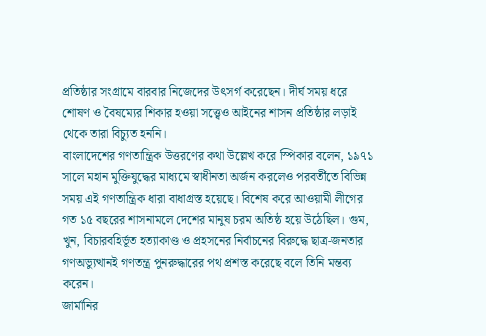প্রতিষ্ঠার সংগ্রামে বারবার নিজেদের উৎসর্গ করেছেন। দীর্ঘ সময় ধরে শোষণ ও বৈষম্যের শিকার হওয়া সত্ত্বেও আইনের শাসন প্রতিষ্ঠার লড়াই থেকে তারা বিচ্যুত হননি।
বাংলাদেশের গণতান্ত্রিক উত্তরণের কথা উল্লেখ করে স্পিকার বলেন, ১৯৭১ সালে মহান মুক্তিযুদ্ধের মাধ্যমে স্বাধীনতা অর্জন করলেও পরবর্তীতে বিভিন্ন সময় এই গণতান্ত্রিক ধারা বাধাগ্রস্ত হয়েছে। বিশেষ করে আওয়ামী লীগের গত ১৫ বছরের শাসনামলে দেশের মানুষ চরম অতিষ্ঠ হয়ে উঠেছিল। গুম, খুন, বিচারবহির্ভূত হত্যাকাণ্ড ও প্রহসনের নির্বাচনের বিরুদ্ধে ছাত্র-জনতার গণঅভ্যুত্থানই গণতন্ত্র পুনরুদ্ধারের পথ প্রশস্ত করেছে বলে তিনি মন্তব্য করেন।
জার্মানির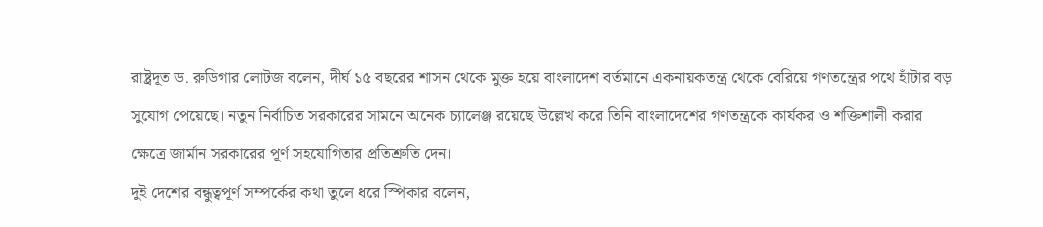রাষ্ট্রদূত ড. রুডিগার লোটজ বলেন, দীর্ঘ ১৫ বছরের শাসন থেকে মুক্ত হয়ে বাংলাদেশ বর্তমানে একনায়কতন্ত্র থেকে বেরিয়ে গণতন্ত্রের পথে হাঁটার বড় সুযোগ পেয়েছে। নতুন নির্বাচিত সরকারের সামনে অনেক চ্যালেঞ্জ রয়েছে উল্লেখ করে তিনি বাংলাদেশের গণতন্ত্রকে কার্যকর ও শক্তিশালী করার ক্ষেত্রে জার্মান সরকারের পূর্ণ সহযোগিতার প্রতিশ্রুতি দেন।
দুই দেশের বন্ধুত্বপূর্ণ সম্পর্কের কথা তুলে ধরে স্পিকার বলেন,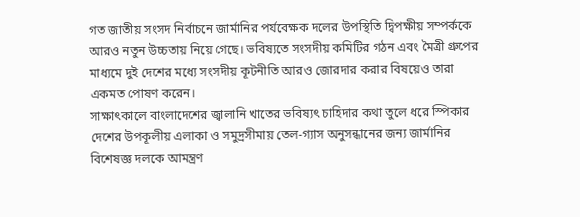গত জাতীয় সংসদ নির্বাচনে জার্মানির পর্যবেক্ষক দলের উপস্থিতি দ্বিপক্ষীয় সম্পর্ককে আরও নতুন উচ্চতায় নিয়ে গেছে। ভবিষ্যতে সংসদীয় কমিটির গঠন এবং মৈত্রী গ্রুপের মাধ্যমে দুই দেশের মধ্যে সংসদীয় কূটনীতি আরও জোরদার করার বিষয়েও তারা একমত পোষণ করেন।
সাক্ষাৎকালে বাংলাদেশের জ্বালানি খাতের ভবিষ্যৎ চাহিদার কথা তুলে ধরে স্পিকার দেশের উপকূলীয় এলাকা ও সমুদ্রসীমায় তেল-গ্যাস অনুসন্ধানের জন্য জার্মানির বিশেষজ্ঞ দলকে আমন্ত্রণ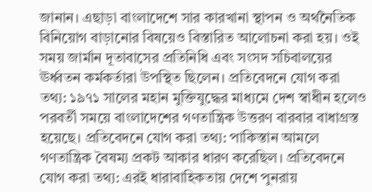জানান। এছাড়া বাংলাদেশে সার কারখানা স্থাপন ও অর্থনৈতিক বিনিয়োগ বাড়ানোর বিষয়েও বিস্তারিত আলোচনা করা হয়। ওই সময় জার্মান দূতাবাসের প্রতিনিধি এবং সংসদ সচিবালয়ের ঊর্ধ্বতন কর্মকর্তারা উপস্থিত ছিলেন। প্রতিবেদনে যোগ করা তথ্য: ১৯৭১ সালের মহান মুক্তিযুদ্ধের মাধ্যমে দেশ স্বাধীন হলেও পরবর্তী সময়ে বাংলাদেশের গণতান্ত্রিক উত্তরণ বারবার বাধাগ্রস্ত হয়েছে। প্রতিবেদনে যোগ করা তথ্য: পাকিস্তান আমলে গণতান্ত্রিক বৈষম্য প্রকট আকার ধারণ করেছিল। প্রতিবেদনে যোগ করা তথ্য: এরই ধারাবাহিকতায় দেশে পুনরায়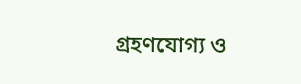গ্রহণযোগ্য ও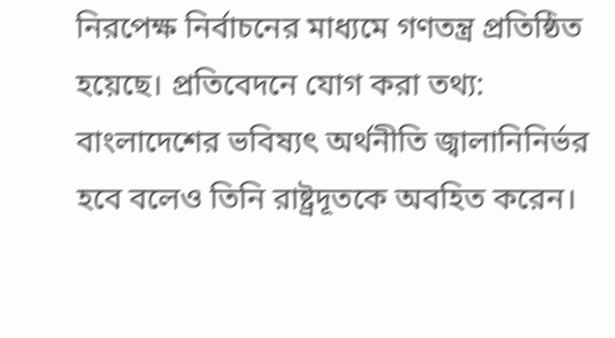নিরপেক্ষ নির্বাচনের মাধ্যমে গণতন্ত্র প্রতিষ্ঠিত হয়েছে। প্রতিবেদনে যোগ করা তথ্য: বাংলাদেশের ভবিষ্যৎ অর্থনীতি জ্বালানিনির্ভর হবে বলেও তিনি রাষ্ট্রদূতকে অবহিত করেন।